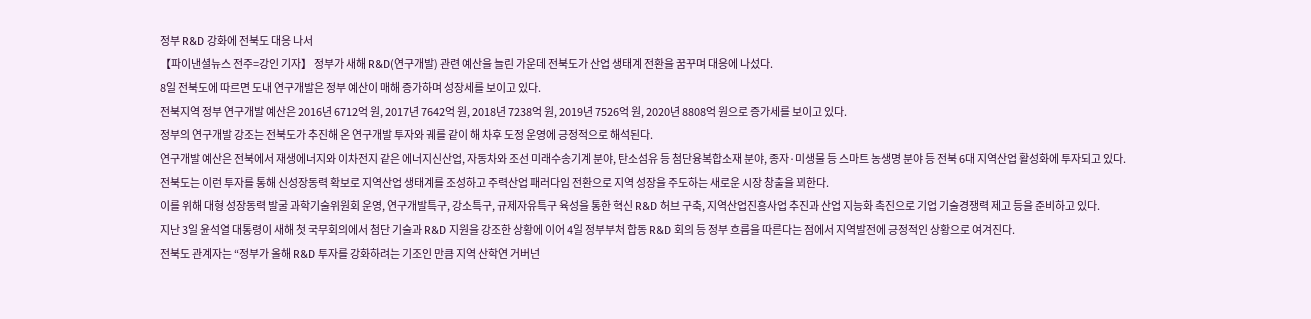정부 R&D 강화에 전북도 대응 나서
【파이낸셜뉴스 전주=강인 기자】 정부가 새해 R&D(연구개발) 관련 예산을 늘린 가운데 전북도가 산업 생태계 전환을 꿈꾸며 대응에 나섰다.
8일 전북도에 따르면 도내 연구개발은 정부 예산이 매해 증가하며 성장세를 보이고 있다.
전북지역 정부 연구개발 예산은 2016년 6712억 원, 2017년 7642억 원, 2018년 7238억 원, 2019년 7526억 원, 2020년 8808억 원으로 증가세를 보이고 있다.
정부의 연구개발 강조는 전북도가 추진해 온 연구개발 투자와 궤를 같이 해 차후 도정 운영에 긍정적으로 해석된다.
연구개발 예산은 전북에서 재생에너지와 이차전지 같은 에너지신산업, 자동차와 조선 미래수송기계 분야, 탄소섬유 등 첨단융복합소재 분야, 종자·미생물 등 스마트 농생명 분야 등 전북 6대 지역산업 활성화에 투자되고 있다.
전북도는 이런 투자를 통해 신성장동력 확보로 지역산업 생태계를 조성하고 주력산업 패러다임 전환으로 지역 성장을 주도하는 새로운 시장 창출을 꾀한다.
이를 위해 대형 성장동력 발굴 과학기술위원회 운영, 연구개발특구, 강소특구, 규제자유특구 육성을 통한 혁신 R&D 허브 구축, 지역산업진흥사업 추진과 산업 지능화 촉진으로 기업 기술경쟁력 제고 등을 준비하고 있다.
지난 3일 윤석열 대통령이 새해 첫 국무회의에서 첨단 기술과 R&D 지원을 강조한 상황에 이어 4일 정부부처 합동 R&D 회의 등 정부 흐름을 따른다는 점에서 지역발전에 긍정적인 상황으로 여겨진다.
전북도 관계자는 “정부가 올해 R&D 투자를 강화하려는 기조인 만큼 지역 산학연 거버넌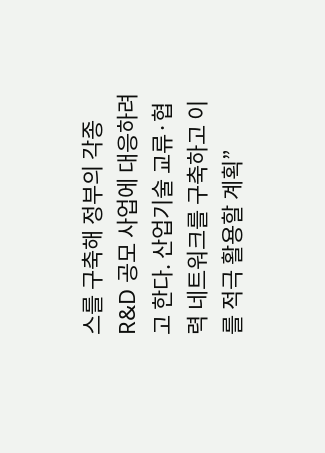스를 구축해 정부의 각종 R&D 공모 사업에 대응하려고 한다. 산업기술 교류·협력 네트워크를 구축하고 이를 적극 활용할 계획”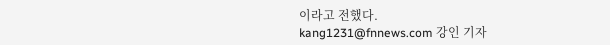이라고 전했다.
kang1231@fnnews.com 강인 기자